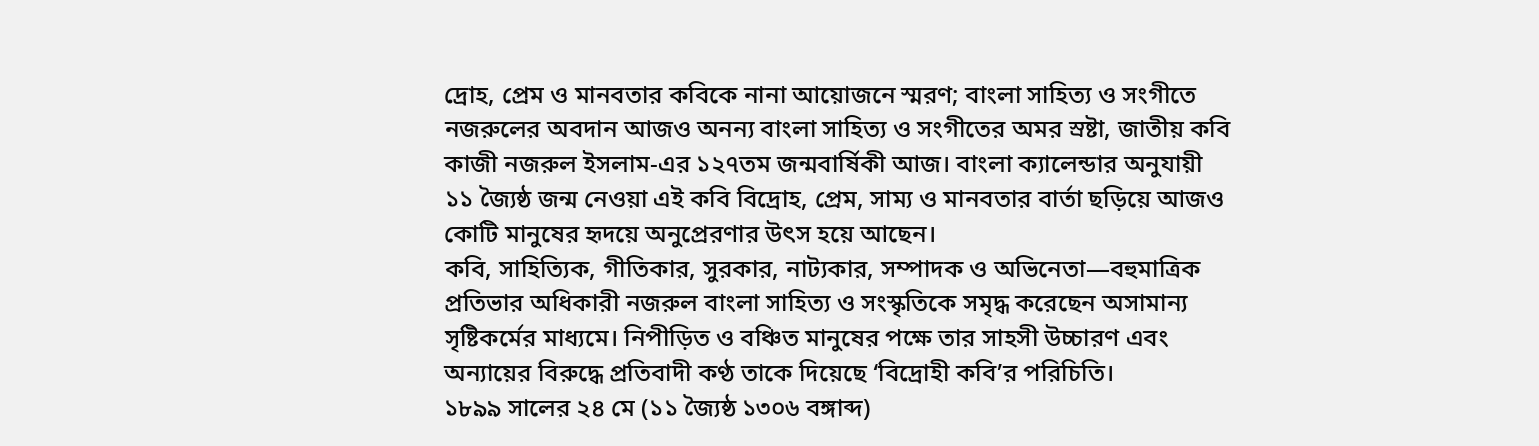দ্রোহ, প্রেম ও মানবতার কবিকে নানা আয়োজনে স্মরণ; বাংলা সাহিত্য ও সংগীতে নজরুলের অবদান আজও অনন্য বাংলা সাহিত্য ও সংগীতের অমর স্রষ্টা, জাতীয় কবি কাজী নজরুল ইসলাম-এর ১২৭তম জন্মবার্ষিকী আজ। বাংলা ক্যালেন্ডার অনুযায়ী ১১ জ্যৈষ্ঠ জন্ম নেওয়া এই কবি বিদ্রোহ, প্রেম, সাম্য ও মানবতার বার্তা ছড়িয়ে আজও কোটি মানুষের হৃদয়ে অনুপ্রেরণার উৎস হয়ে আছেন।
কবি, সাহিত্যিক, গীতিকার, সুরকার, নাট্যকার, সম্পাদক ও অভিনেতা—বহুমাত্রিক প্রতিভার অধিকারী নজরুল বাংলা সাহিত্য ও সংস্কৃতিকে সমৃদ্ধ করেছেন অসামান্য সৃষ্টিকর্মের মাধ্যমে। নিপীড়িত ও বঞ্চিত মানুষের পক্ষে তার সাহসী উচ্চারণ এবং অন্যায়ের বিরুদ্ধে প্রতিবাদী কণ্ঠ তাকে দিয়েছে ‘বিদ্রোহী কবি’র পরিচিতি।
১৮৯৯ সালের ২৪ মে (১১ জ্যৈষ্ঠ ১৩০৬ বঙ্গাব্দ)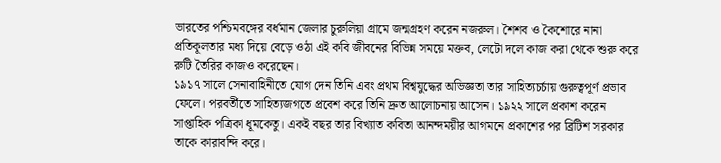ভারতের পশ্চিমবঙ্গের বর্ধমান জেলার চুরুলিয়া গ্রামে জন্মগ্রহণ করেন নজরুল। শৈশব ও কৈশোরে নানা প্রতিকূলতার মধ্য দিয়ে বেড়ে ওঠা এই কবি জীবনের বিভিন্ন সময়ে মক্তব, লেটো দলে কাজ করা থেকে শুরু করে রুটি তৈরির কাজও করেছেন।
১৯১৭ সালে সেনাবাহিনীতে যোগ দেন তিনি এবং প্রথম বিশ্বযুদ্ধের অভিজ্ঞতা তার সাহিত্যচর্চায় গুরুত্বপূর্ণ প্রভাব ফেলে। পরবর্তীতে সাহিত্যজগতে প্রবেশ করে তিনি দ্রুত আলোচনায় আসেন। ১৯২২ সালে প্রকাশ করেন সাপ্তাহিক পত্রিকা ধূমকেতু। একই বছর তার বিখ্যাত কবিতা আনন্দময়ীর আগমনে প্রকাশের পর ব্রিটিশ সরকার তাকে কারাবন্দি করে।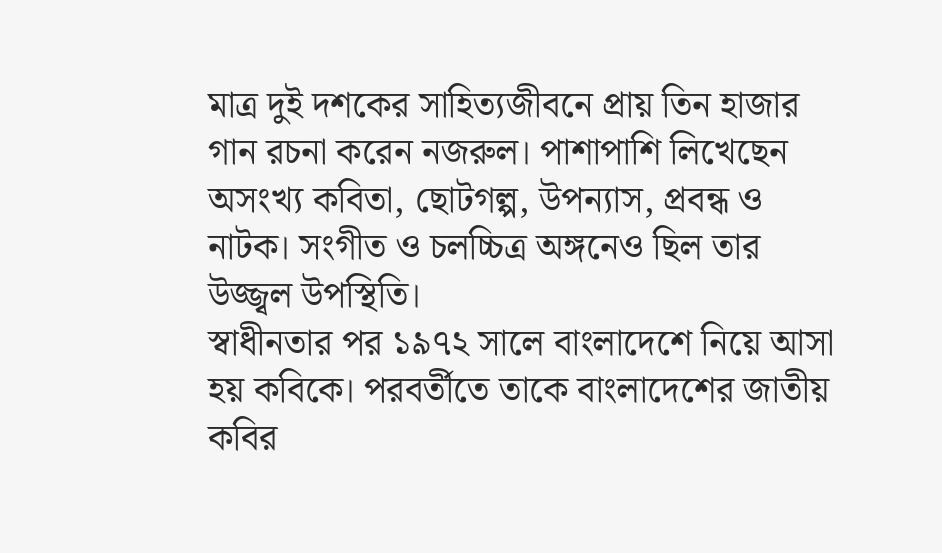মাত্র দুই দশকের সাহিত্যজীবনে প্রায় তিন হাজার গান রচনা করেন নজরুল। পাশাপাশি লিখেছেন অসংখ্য কবিতা, ছোটগল্প, উপন্যাস, প্রবন্ধ ও নাটক। সংগীত ও চলচ্চিত্র অঙ্গনেও ছিল তার উজ্জ্বল উপস্থিতি।
স্বাধীনতার পর ১৯৭২ সালে বাংলাদেশে নিয়ে আসা হয় কবিকে। পরবর্তীতে তাকে বাংলাদেশের জাতীয় কবির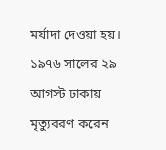মর্যাদা দেওয়া হয়। ১৯৭৬ সালের ২৯ আগস্ট ঢাকায় মৃত্যুবরণ করেন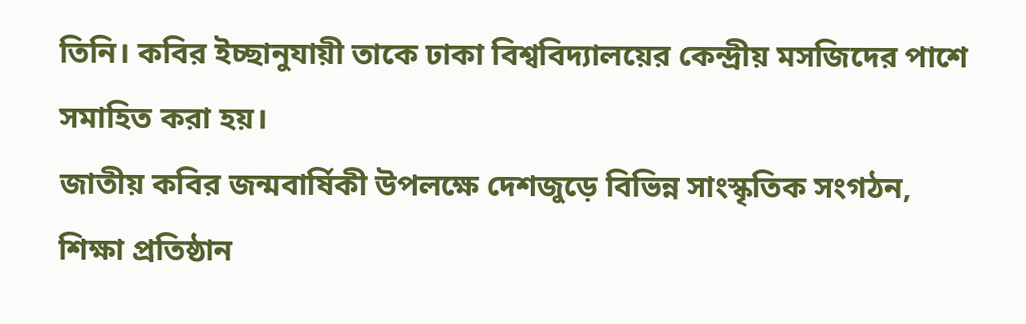তিনি। কবির ইচ্ছানুযায়ী তাকে ঢাকা বিশ্ববিদ্যালয়ের কেন্দ্রীয় মসজিদের পাশে সমাহিত করা হয়।
জাতীয় কবির জন্মবার্ষিকী উপলক্ষে দেশজুড়ে বিভিন্ন সাংস্কৃতিক সংগঠন, শিক্ষা প্রতিষ্ঠান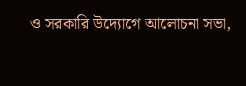ও সরকারি উদ্যোগে আলোচনা সভা,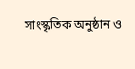সাংস্কৃতিক অনুষ্ঠান ও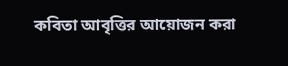কবিতা আবৃত্তির আয়োজন করা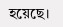হয়েছে।